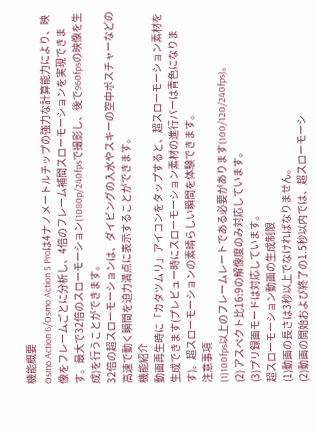機能概要
Osmo Action 6/Osmo Action 5 Proは4ナノメートルチップの強力な計算能力により、映像をフレームごとに分析し、4倍のフレーム補間スローモーションを実現できます。最大で32倍のスローモーション(1080p/240fpsで撮影し、後で960fpsの映像を生成)を行うことができます。
32倍の超スローモーションは、ダイビングの入水やスキーの空中ポスチャーなどの高速で動く瞬間を迫力満点に表示することができます。
機能紹介
動画再生時に「カタツムリ」アイコンをタップすると、超スローモーション素材を生成できます(プレビュー時にスローモーション素材の進行バーは青色になります)。超スローモーションの素晴らしい瞬間を体験できます。
注意事項
(1)100fps以上のフレームレートである必要があります(100/120/240fps)。
(2) アスペクト比16:9の解像度のみ対応しています。
(3)プリ録画モードは対応しています。
超スローモーション動画の生成制限
(1)動画の長さは3秒以上でなければなりません。
(2)動画の開始および終了の1.5秒以内では、超スローモーシ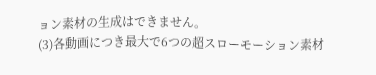ョン素材の生成はできません。
(3)各動画につき最大で6つの超スローモーション素材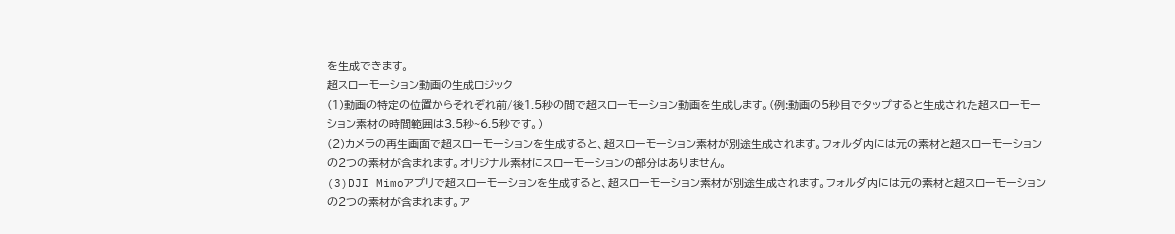を生成できます。
超スローモーション動画の生成ロジック
(1)動画の特定の位置からそれぞれ前/後1.5秒の間で超スローモーション動画を生成します。(例:動画の5秒目でタップすると生成された超スローモーション素材の時間範囲は3.5秒~6.5秒です。)
(2)カメラの再生画面で超スローモーションを生成すると、超スローモーション素材が別途生成されます。フォルダ内には元の素材と超スローモーションの2つの素材が含まれます。オリジナル素材にスローモーションの部分はありません。
(3)DJI Mimoアプリで超スローモーションを生成すると、超スローモーション素材が別途生成されます。フォルダ内には元の素材と超スローモーションの2つの素材が含まれます。ア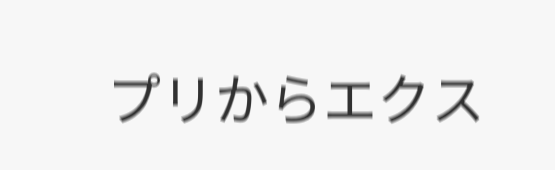プリからエクス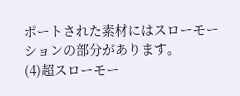ポートされた素材にはスローモーションの部分があります。
(4)超スローモー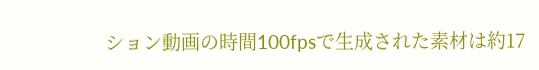ション動画の時間100fpsで生成された素材は約17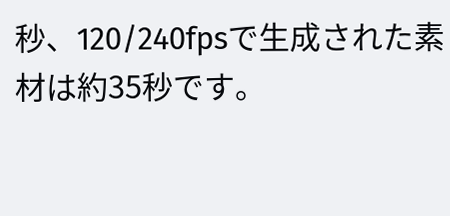秒、120/240fpsで生成された素材は約35秒です。